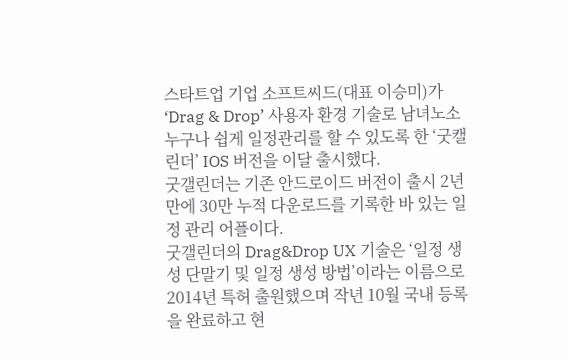스타트업 기업 소프트씨드(대표 이승미)가 ‘Drag & Drop’ 사용자 환경 기술로 남녀노소 누구나 쉽게 일정관리를 할 수 있도록 한 ‘굿캘린더’ IOS 버전을 이달 출시했다.
굿갤린더는 기존 안드로이드 버전이 출시 2년 만에 30만 누적 다운로드를 기록한 바 있는 일정 관리 어플이다.
굿갤린더의 Drag&Drop UX 기술은 ‘일정 생성 단말기 및 일정 생성 방법’이라는 이름으로 2014년 특허 출원했으며 작년 10월 국내 등록을 완료하고 현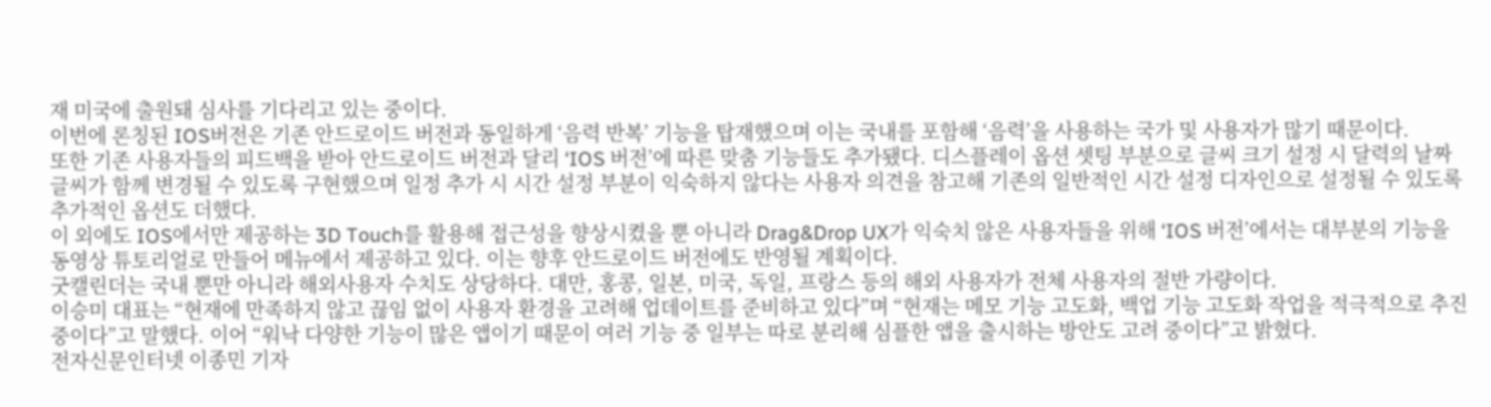재 미국에 출원돼 심사를 기다리고 있는 중이다.
이번에 론칭된 IOS버전은 기존 안드로이드 버전과 동일하게 ‘음력 반복’ 기능을 탑재했으며 이는 국내를 포함해 ‘음력’을 사용하는 국가 및 사용자가 많기 때문이다.
또한 기존 사용자들의 피드백을 받아 안드로이드 버전과 달리 ‘IOS 버전’에 따른 맞춤 기능들도 추가됐다. 디스플레이 옵션 셋팅 부분으로 글씨 크기 설정 시 달력의 날짜 글씨가 함께 변경될 수 있도록 구현했으며 일정 추가 시 시간 설정 부분이 익숙하지 않다는 사용자 의견을 참고해 기존의 일반적인 시간 설정 디자인으로 설정될 수 있도록 추가적인 옵션도 더했다.
이 외에도 IOS에서만 제공하는 3D Touch를 활용해 접근성을 향상시켰을 뿐 아니라 Drag&Drop UX가 익숙치 않은 사용자들을 위해 ‘IOS 버전’에서는 대부분의 기능을 동영상 튜토리얼로 만들어 메뉴에서 제공하고 있다. 이는 향후 안드로이드 버전에도 반영될 계획이다.
굿캘린더는 국내 뿐만 아니라 해외사용자 수치도 상당하다. 대만, 홍콩, 일본, 미국, 독일, 프랑스 등의 해외 사용자가 전체 사용자의 절반 가량이다.
이승미 대표는 “현재에 만족하지 않고 끊임 없이 사용자 환경을 고려해 업데이트를 준비하고 있다”며 “현재는 메모 기능 고도화, 백업 기능 고도화 작업을 적극적으로 추진 중이다”고 말했다. 이어 “워낙 다양한 기능이 많은 앱이기 때문이 여러 기능 중 일부는 따로 분리해 심플한 앱을 출시하는 방안도 고려 중이다”고 밝혔다.
전자신문인터넷 이종민 기자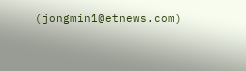(jongmin1@etnews.com)